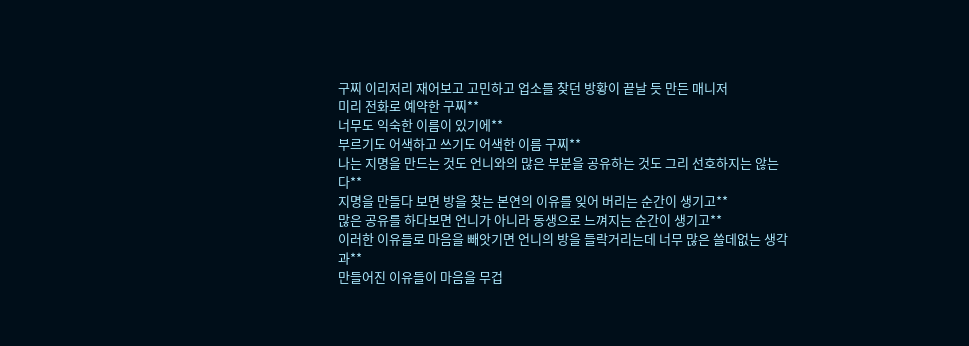구찌 이리저리 재어보고 고민하고 업소를 찾던 방황이 끝날 듯 만든 매니저
미리 전화로 예약한 구찌**
너무도 익숙한 이름이 있기에**
부르기도 어색하고 쓰기도 어색한 이름 구찌**
나는 지명을 만드는 것도 언니와의 많은 부분을 공유하는 것도 그리 선호하지는 않는다**
지명을 만들다 보면 방을 찾는 본연의 이유를 잊어 버리는 순간이 생기고**
많은 공유를 하다보면 언니가 아니라 동생으로 느껴지는 순간이 생기고**
이러한 이유들로 마음을 빼앗기면 언니의 방을 들락거리는데 너무 많은 쓸데없는 생각과**
만들어진 이유들이 마음을 무겁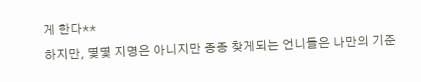게 한다**
하지만, 몇몇 지명은 아니지만 종종 찾게되는 언니들은 나만의 기준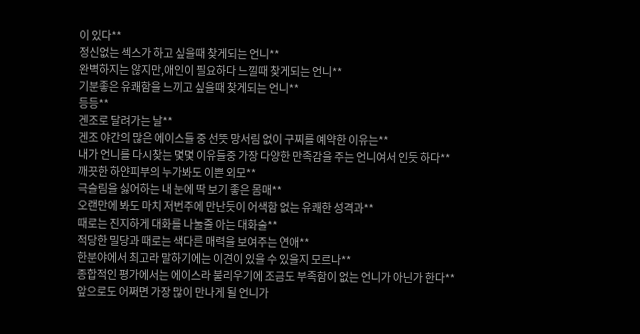이 있다**
정신없는 섹스가 하고 싶을때 찾게되는 언니**
완벽하지는 않지만,애인이 필요하다 느낄때 찾게되는 언니**
기분좋은 유쾌함을 느끼고 싶을때 찾게되는 언니**
등등**
겐조로 달려가는 날**
겐조 야간의 많은 에이스들 중 선뜻 망서림 없이 구찌를 예약한 이유는**
내가 언니를 다시찾는 몇몇 이유들중 가장 다양한 만족감을 주는 언니여서 인듯 하다**
깨끗한 하얀피부의 누가봐도 이쁜 외모**
극슬림을 싫어하는 내 눈에 딱 보기 좋은 몸매**
오랜만에 봐도 마치 저번주에 만난듯이 어색함 없는 유쾌한 성격과**
때로는 진지하게 대화를 나눌줄 아는 대화술**
적당한 밀당과 때로는 색다른 매력을 보여주는 연애**
한분야에서 최고라 말하기에는 이견이 있을 수 있을지 모르나**
종합적인 평가에서는 에이스라 불리우기에 조금도 부족함이 없는 언니가 아닌가 한다**
앞으로도 어쩌면 가장 많이 만나게 될 언니가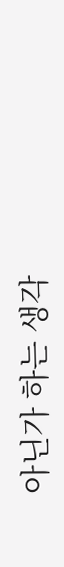아닌가 하는 생각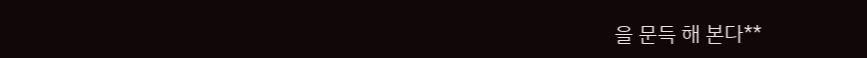을 문득 해 본다**